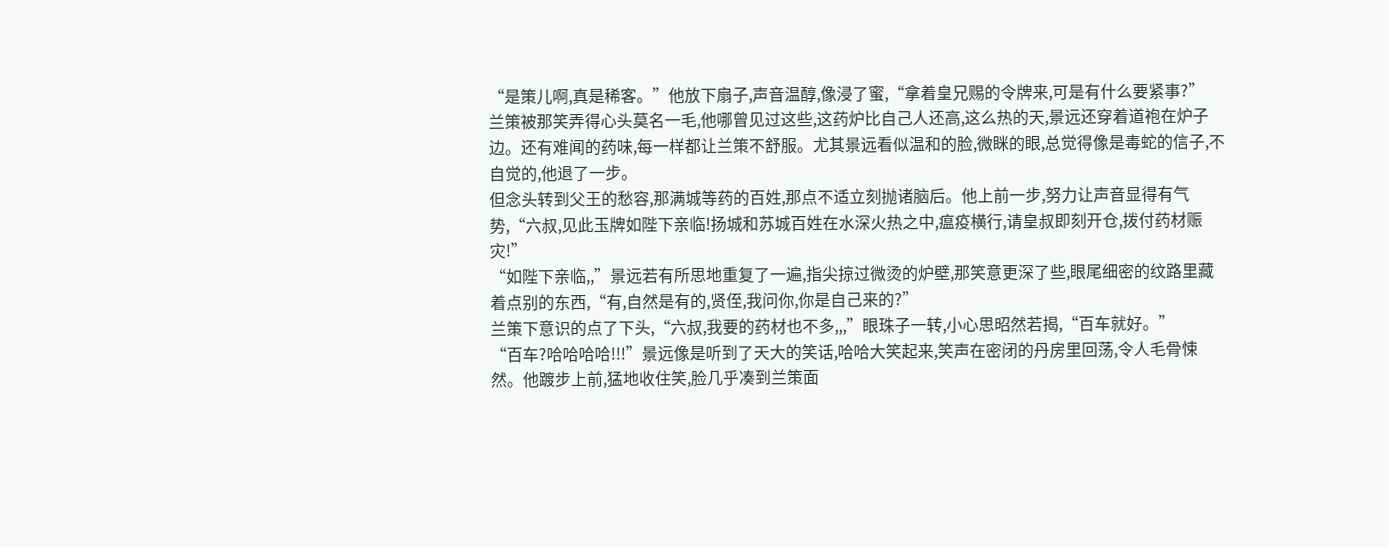“是策儿啊,真是稀客。”他放下扇子,声音温醇,像浸了蜜,“拿着皇兄赐的令牌来,可是有什么要紧事?”
兰策被那笑弄得心头莫名一毛,他哪曾见过这些,这药炉比自己人还高,这么热的天,景远还穿着道袍在炉子边。还有难闻的药味,每一样都让兰策不舒服。尤其景远看似温和的脸,微眯的眼,总觉得像是毒蛇的信子,不自觉的,他退了一步。
但念头转到父王的愁容,那满城等药的百姓,那点不适立刻抛诸脑后。他上前一步,努力让声音显得有气势,“六叔,见此玉牌如陛下亲临!扬城和苏城百姓在水深火热之中,瘟疫横行,请皇叔即刻开仓,拨付药材赈灾!”
“如陛下亲临,,”景远若有所思地重复了一遍,指尖掠过微烫的炉壁,那笑意更深了些,眼尾细密的纹路里藏着点别的东西,“有,自然是有的,贤侄,我问你,你是自己来的?”
兰策下意识的点了下头,“六叔,我要的药材也不多,,,”眼珠子一转,小心思昭然若揭,“百车就好。”
“百车?哈哈哈哈!!!”景远像是听到了天大的笑话,哈哈大笑起来,笑声在密闭的丹房里回荡,令人毛骨悚然。他踱步上前,猛地收住笑,脸几乎凑到兰策面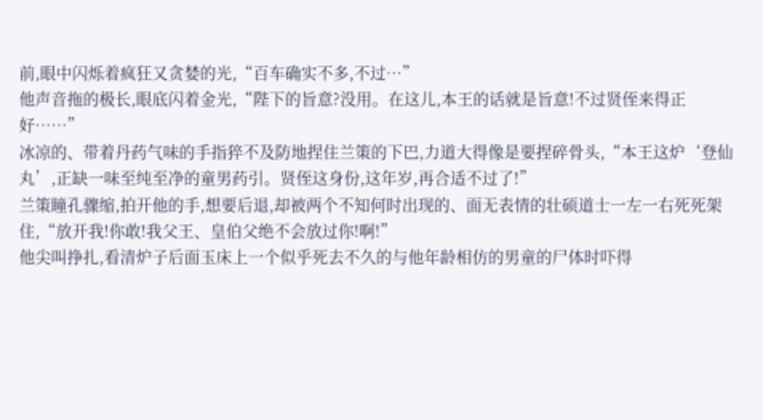前,眼中闪烁着疯狂又贪婪的光,“百车确实不多,不过…”
他声音拖的极长,眼底闪着金光,“陛下的旨意?没用。在这儿,本王的话就是旨意!不过贤侄来得正好……”
冰凉的、带着丹药气味的手指猝不及防地捏住兰策的下巴,力道大得像是要捏碎骨头,“本王这炉‘登仙丸’,正缺一味至纯至净的童男药引。贤侄这身份,这年岁,再合适不过了!”
兰策瞳孔骤缩,拍开他的手,想要后退,却被两个不知何时出现的、面无表情的壮硕道士一左一右死死架住,“放开我!你敢!我父王、皇伯父绝不会放过你!啊!”
他尖叫挣扎,看清炉子后面玉床上一个似乎死去不久的与他年龄相仿的男童的尸体时吓得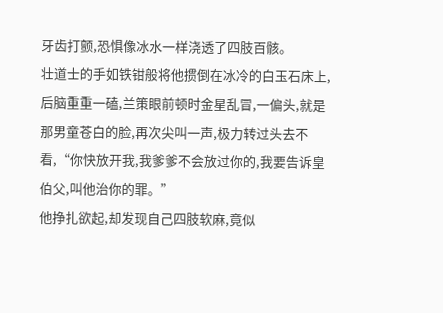牙齿打颤,恐惧像冰水一样浇透了四肢百骸。
壮道士的手如铁钳般将他掼倒在冰冷的白玉石床上,后脑重重一磕,兰策眼前顿时金星乱冒,一偏头,就是那男童苍白的脸,再次尖叫一声,极力转过头去不看,“你快放开我,我爹爹不会放过你的,我要告诉皇伯父,叫他治你的罪。”
他挣扎欲起,却发现自己四肢软麻,竟似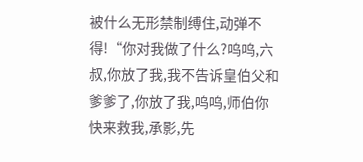被什么无形禁制缚住,动弹不得!“你对我做了什么?呜呜,六叔,你放了我,我不告诉皇伯父和爹爹了,你放了我,呜呜,师伯你快来救我,承影,先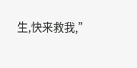生,快来救我,”